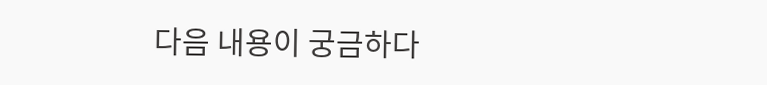다음 내용이 궁금하다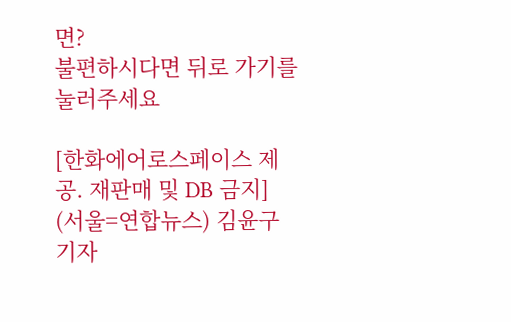면?
불편하시다면 뒤로 가기를 눌러주세요

[한화에어로스페이스 제공. 재판매 및 DB 금지]
(서울=연합뉴스) 김윤구 기자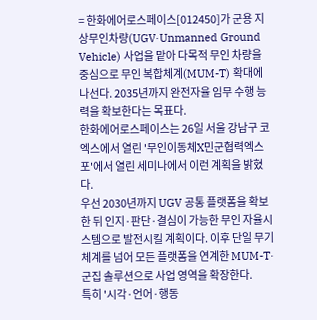= 한화에어로스페이스[012450]가 군용 지상무인차량(UGV·Unmanned Ground Vehicle) 사업을 맡아 다목적 무인 차량을 중심으로 무인 복합체계(MUM-T) 확대에 나선다. 2035년까지 완전자율 임무 수행 능력을 확보한다는 목표다.
한화에어로스페이스는 26일 서울 강남구 코엑스에서 열린 '무인이동체X민군협력엑스포'에서 열린 세미나에서 이런 계획을 밝혔다.
우선 2030년까지 UGV 공통 플랫폼을 확보한 뒤 인지·판단·결심이 가능한 무인 자율시스템으로 발전시킬 계획이다. 이후 단일 무기체계를 넘어 모든 플랫폼을 연계한 MUM-T·군집 솔루션으로 사업 영역을 확장한다.
특히 '시각·언어·행동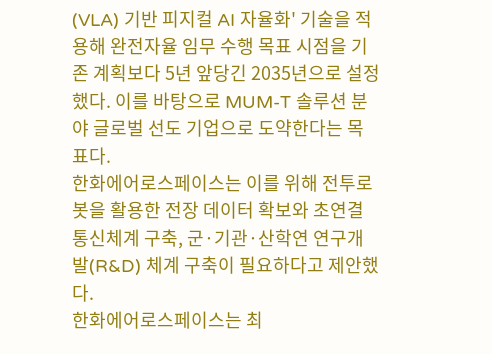(VLA) 기반 피지컬 AI 자율화' 기술을 적용해 완전자율 임무 수행 목표 시점을 기존 계획보다 5년 앞당긴 2035년으로 설정했다. 이를 바탕으로 MUM-T 솔루션 분야 글로벌 선도 기업으로 도약한다는 목표다.
한화에어로스페이스는 이를 위해 전투로봇을 활용한 전장 데이터 확보와 초연결 통신체계 구축, 군·기관·산학연 연구개발(R&D) 체계 구축이 필요하다고 제안했다.
한화에어로스페이스는 최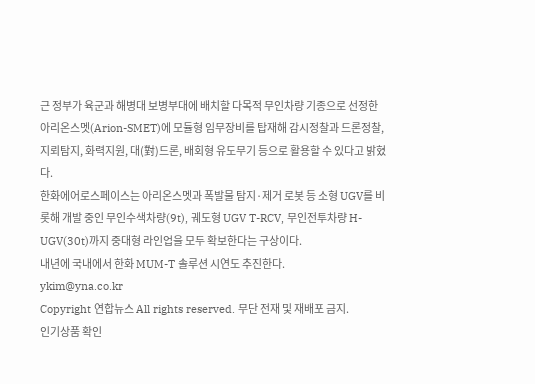근 정부가 육군과 해병대 보병부대에 배치할 다목적 무인차량 기종으로 선정한 아리온스멧(Arion-SMET)에 모듈형 임무장비를 탑재해 감시정찰과 드론정찰, 지뢰탐지, 화력지원, 대(對)드론, 배회형 유도무기 등으로 활용할 수 있다고 밝혔다.
한화에어로스페이스는 아리온스멧과 폭발물 탐지·제거 로봇 등 소형 UGV를 비롯해 개발 중인 무인수색차량(9t), 궤도형 UGV T-RCV, 무인전투차량 H-UGV(30t)까지 중대형 라인업을 모두 확보한다는 구상이다.
내년에 국내에서 한화 MUM-T 솔루션 시연도 추진한다.
ykim@yna.co.kr
Copyright 연합뉴스 All rights reserved. 무단 전재 및 재배포 금지.
인기상품 확인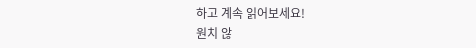하고 계속 읽어보세요!
원치 않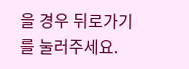을 경우 뒤로가기를 눌러주세요.